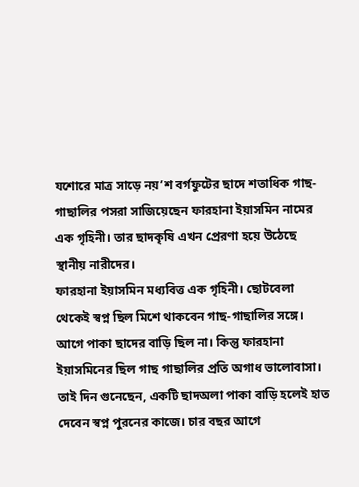যশোরে মাত্র সাড়ে নয়’শ বর্গফুটের ছাদে শতাধিক গাছ-গাছালির পসরা সাজিয়েছেন ফারহানা ইয়াসমিন নামের এক গৃহিনী। তার ছাদকৃষি এখন প্রেরণা হয়ে উঠেছে স্থানীয় নারীদের।
ফারহানা ইয়াসমিন মধ্যবিত্ত এক গৃহিনী। ছোটবেলা থেকেই স্বপ্ন ছিল মিশে থাকবেন গাছ-গাছালির সঙ্গে। আগে পাকা ছাদের বাড়ি ছিল না। কিন্তু ফারহানা ইয়াসমিনের ছিল গাছ গাছালির প্রতি অগাধ ভালোবাসা। তাই দিন গুনেছেন, একটি ছাদঅলা পাকা বাড়ি হলেই হাত দেবেন স্বপ্ন পুরনের কাজে। চার বছর আগে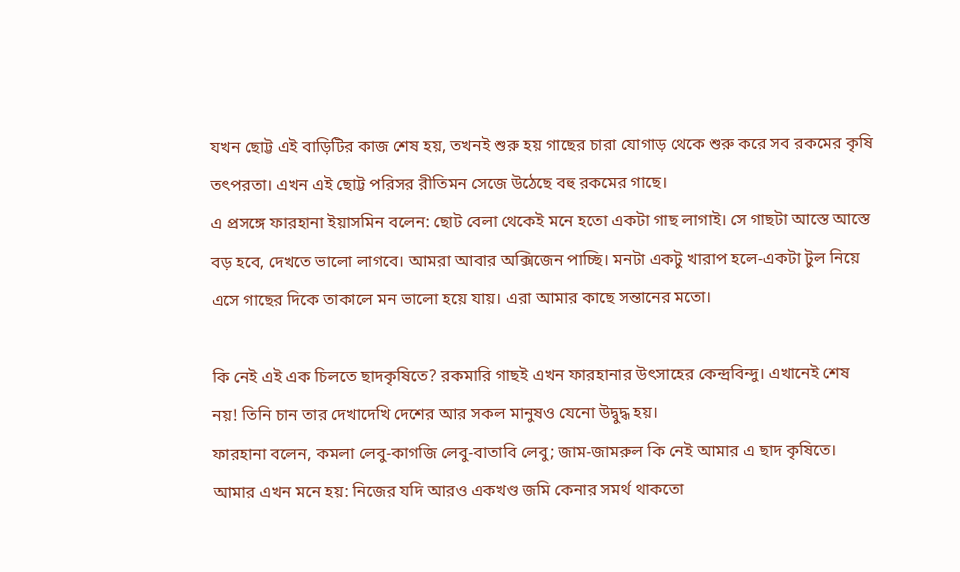যখন ছোট্ট এই বাড়িটির কাজ শেষ হয়, তখনই শুরু হয় গাছের চারা যোগাড় থেকে শুরু করে সব রকমের কৃষি তৎপরতা। এখন এই ছোট্ট পরিসর রীতিমন সেজে উঠেছে বহু রকমের গাছে।
এ প্রসঙ্গে ফারহানা ইয়াসমিন বলেন: ছোট বেলা থেকেই মনে হতো একটা গাছ লাগাই। সে গাছটা আস্তে আস্তে বড় হবে, দেখতে ভালো লাগবে। আমরা আবার অক্সিজেন পাচ্ছি। মনটা একটু খারাপ হলে-একটা টুল নিয়ে এসে গাছের দিকে তাকালে মন ভালো হয়ে যায়। এরা আমার কাছে সন্তানের মতো।

কি নেই এই এক চিলতে ছাদকৃষিতে? রকমারি গাছই এখন ফারহানার উৎসাহের কেন্দ্রবিন্দু। এখানেই শেষ নয়! তিনি চান তার দেখাদেখি দেশের আর সকল মানুষও যেনো উদ্বুদ্ধ হয়।
ফারহানা বলেন, কমলা লেবু-কাগজি লেবু-বাতাবি লেবু; জাম-জামরুল কি নেই আমার এ ছাদ কৃষিতে। আমার এখন মনে হয়: নিজের যদি আরও একখণ্ড জমি কেনার সমর্থ থাকতো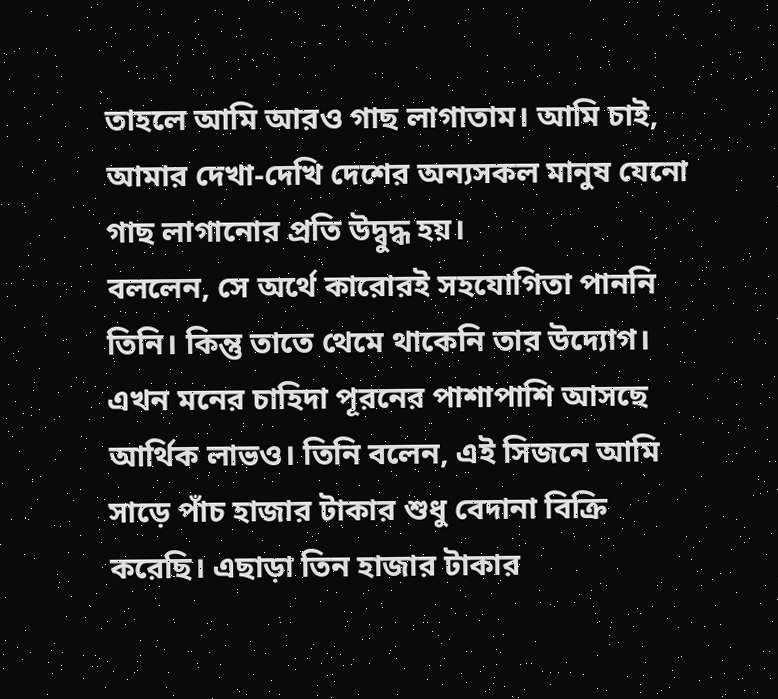তাহলে আমি আরও গাছ লাগাতাম। আমি চাই, আমার দেখা-দেখি দেশের অন্যসকল মানুষ যেনো গাছ লাগানোর প্রতি উদ্বুদ্ধ হয়।
বললেন, সে অর্থে কারোরই সহযোগিতা পাননি তিনি। কিন্তু তাতে থেমে থাকেনি তার উদ্যোগ। এখন মনের চাহিদা পূরনের পাশাপাশি আসছে আর্থিক লাভও। তিনি বলেন, এই সিজনে আমি সাড়ে পাঁচ হাজার টাকার শুধু বেদানা বিক্রি করেছি। এছাড়া তিন হাজার টাকার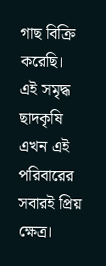গাছ বিক্রি করেছি।
এই সমৃদ্ধ ছাদকৃষি এখন এই পরিবারের সবারই প্রিয় ক্ষেত্র।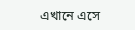এখানে এসে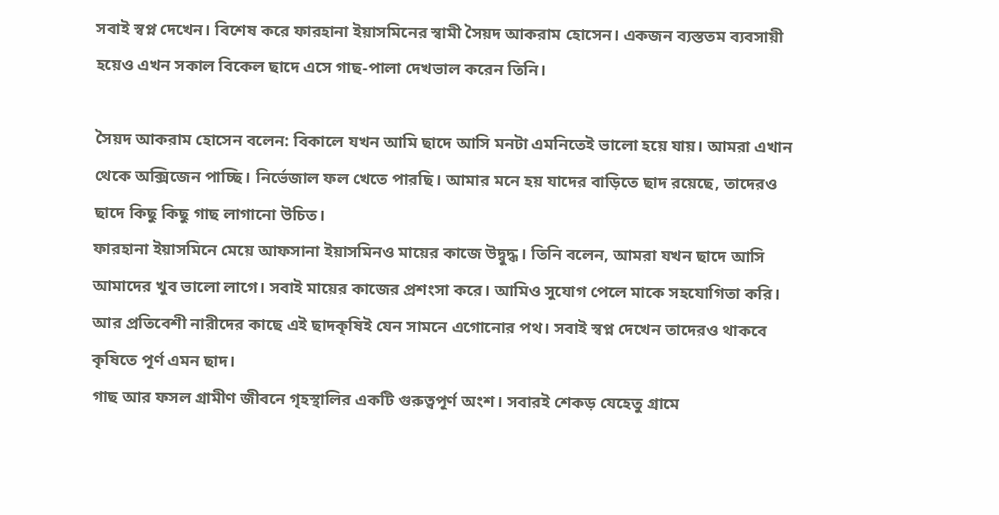সবাই স্বপ্ন দেখেন। বিশেষ করে ফারহানা ইয়াসমিনের স্বামী সৈয়দ আকরাম হোসেন। একজন ব্যস্ততম ব্যবসায়ী হয়েও এখন সকাল বিকেল ছাদে এসে গাছ-পালা দেখভাল করেন তিনি।

সৈয়দ আকরাম হোসেন বলেন: বিকালে যখন আমি ছাদে আসি মনটা এমনিতেই ভালো হয়ে যায়। আমরা এখান থেকে অক্সিজেন পাচ্ছি। নির্ভেজাল ফল খেতে পারছি। আমার মনে হয় যাদের বাড়িতে ছাদ রয়েছে, তাদেরও ছাদে কিছু কিছু গাছ লাগানো উচিত।
ফারহানা ইয়াসমিনে মেয়ে আফসানা ইয়াসমিনও মায়ের কাজে উদ্বুদ্ধ। তিনি বলেন, আমরা যখন ছাদে আসি আমাদের খুব ভালো লাগে। সবাই মায়ের কাজের প্রশংসা করে। আমিও সুযোগ পেলে মাকে সহযোগিতা করি।
আর প্রতিবেশী নারীদের কাছে এই ছাদকৃষিই যেন সামনে এগোনোর পথ। সবাই স্বপ্ন দেখেন তাদেরও থাকবে কৃষিতে পূর্ণ এমন ছাদ।
গাছ আর ফসল গ্রামীণ জীবনে গৃহস্থালির একটি গুরুত্বপূর্ণ অংশ। সবারই শেকড় যেহেতু গ্রামে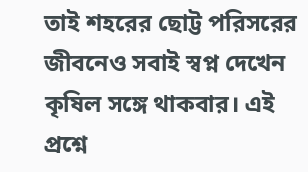তাই শহরের ছোট্ট পরিসরের জীবনেও সবাই স্বপ্ন দেখেন কৃষিল সঙ্গে থাকবার। এই প্রশ্নে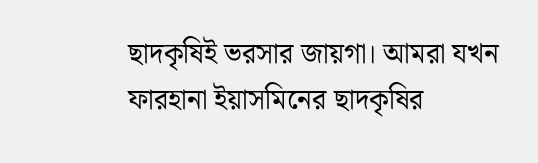ছাদকৃষিই ভরসার জায়গা। আমরা যখন ফারহানা ইয়াসমিনের ছাদকৃষির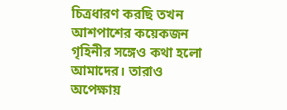চিত্রধারণ করছি তখন আশপাশের কয়েকজন গৃহিনীর সঙ্গেও কথা হলো আমাদের। তারাও অপেক্ষায়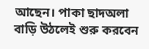আছেন। পাকা ছাদঅলা বাড়ি উঠলেই শুরু করবেন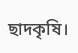ছাদকৃষি।